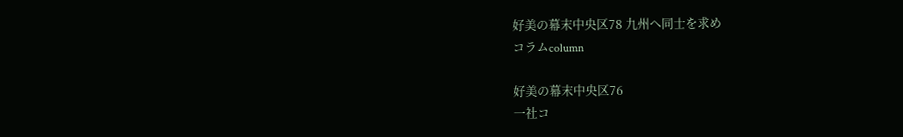好美の幕末中央区78 九州へ同士を求め
コラムcolumn

好美の幕末中央区76
一社コ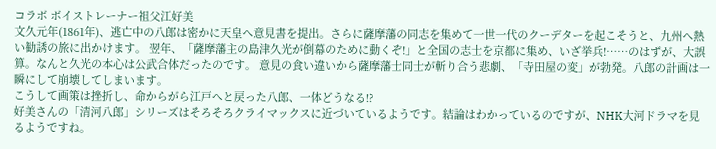コラボ ボイストレーナー祖父江好美
文久元年(1861年)、逃亡中の八郎は密かに天皇へ意見書を提出。さらに薩摩藩の同志を集めて一世一代のクーデターを起こそうと、九州へ熱い勧誘の旅に出かけます。 翌年、「薩摩藩主の島津久光が倒幕のために動くぞ!」と全国の志士を京都に集め、いざ挙兵!……のはずが、大誤算。なんと久光の本心は公武合体だったのです。 意見の食い違いから薩摩藩士同士が斬り合う悲劇、「寺田屋の変」が勃発。八郎の計画は一瞬にして崩壊してしまいます。
こうして画策は挫折し、命からがら江戸へと戻った八郎、一体どうなる!?
好美さんの「清河八郎」シリーズはそろそろクライマックスに近づいているようです。結論はわかっているのですが、NHK大河ドラマを見るようですね。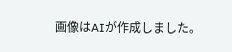画像はAIが作成しました。